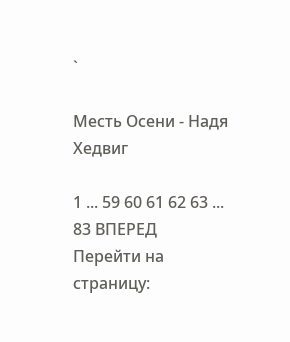`

Месть Осени - Надя Хедвиг

1 ... 59 60 61 62 63 ... 83 ВПЕРЕД
Перейти на страницу: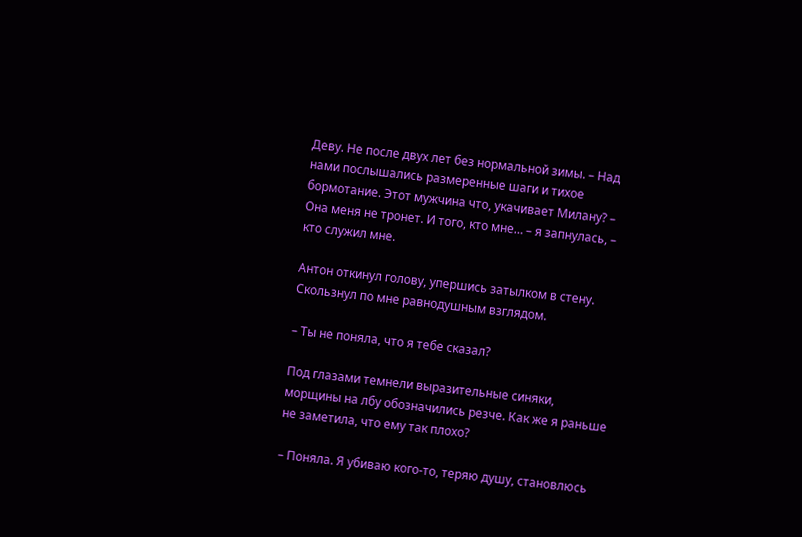Деву. Не после двух лет без нормальной зимы. – Над нами послышались размеренные шаги и тихое бормотание. Этот мужчина что, укачивает Милану? – Она меня не тронет. И того, кто мне… – я запнулась, – кто служил мне.

Антон откинул голову, упершись затылком в стену. Скользнул по мне равнодушным взглядом.

– Ты не поняла, что я тебе сказал?

Под глазами темнели выразительные синяки, морщины на лбу обозначились резче. Как же я раньше не заметила, что ему так плохо?

– Поняла. Я убиваю кого-то, теряю душу, становлюсь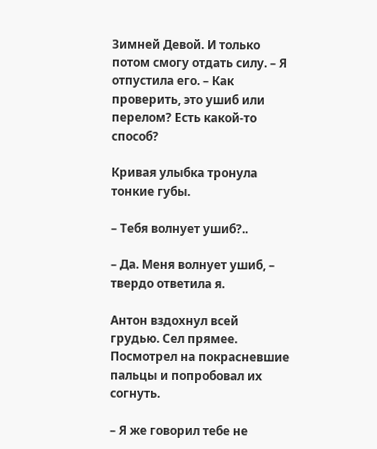Зимней Девой. И только потом смогу отдать силу. – Я отпустила его. – Как проверить, это ушиб или перелом? Есть какой-то способ?

Кривая улыбка тронула тонкие губы.

– Тебя волнует ушиб?..

– Да. Меня волнует ушиб, – твердо ответила я.

Антон вздохнул всей грудью. Сел прямее. Посмотрел на покрасневшие пальцы и попробовал их согнуть.

– Я же говорил тебе не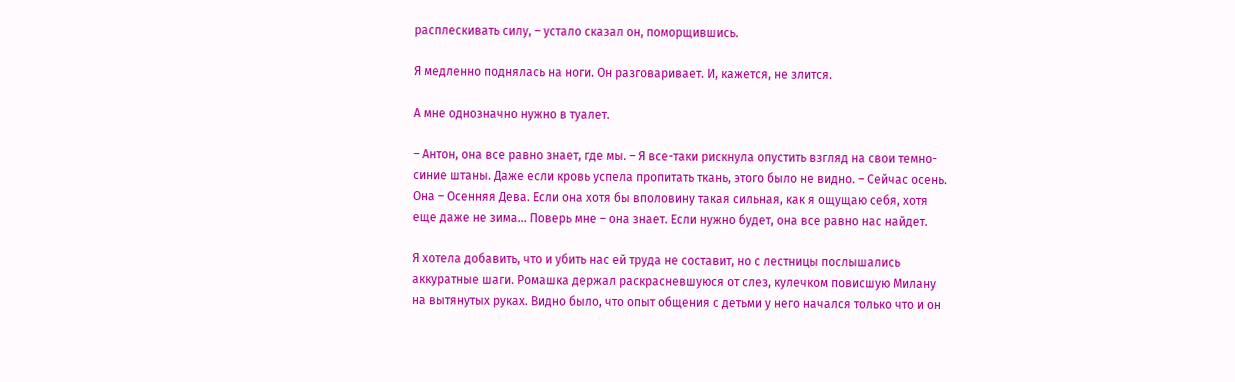расплескивать силу, – устало сказал он, поморщившись.

Я медленно поднялась на ноги. Он разговаривает. И, кажется, не злится.

А мне однозначно нужно в туалет.

– Антон, она все равно знает, где мы. – Я все-таки рискнула опустить взгляд на свои темно-синие штаны. Даже если кровь успела пропитать ткань, этого было не видно. – Сейчас осень. Она – Осенняя Дева. Если она хотя бы вполовину такая сильная, как я ощущаю себя, хотя еще даже не зима… Поверь мне – она знает. Если нужно будет, она все равно нас найдет.

Я хотела добавить, что и убить нас ей труда не составит, но с лестницы послышались аккуратные шаги. Ромашка держал раскрасневшуюся от слез, кулечком повисшую Милану на вытянутых руках. Видно было, что опыт общения с детьми у него начался только что и он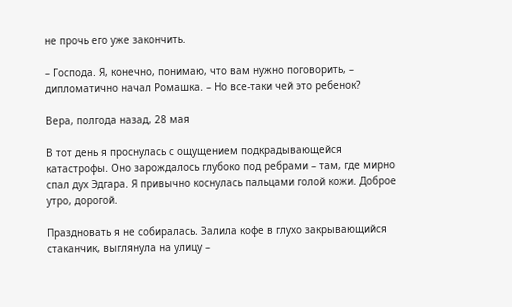не прочь его уже закончить.

– Господа. Я, конечно, понимаю, что вам нужно поговорить, – дипломатично начал Ромашка. – Но все-таки чей это ребенок?

Вера, полгода назад, 28 мая

В тот день я проснулась с ощущением подкрадывающейся катастрофы. Оно зарождалось глубоко под ребрами – там, где мирно спал дух Эдгара. Я привычно коснулась пальцами голой кожи. Доброе утро, дорогой.

Праздновать я не собиралась. Залила кофе в глухо закрывающийся стаканчик, выглянула на улицу –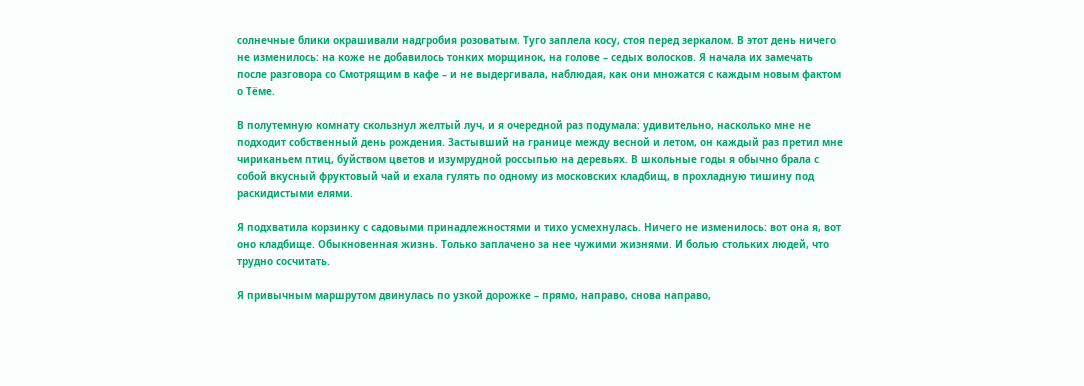солнечные блики окрашивали надгробия розоватым. Туго заплела косу, стоя перед зеркалом. В этот день ничего не изменилось: на коже не добавилось тонких морщинок, на голове – седых волосков. Я начала их замечать после разговора со Смотрящим в кафе – и не выдергивала, наблюдая, как они множатся с каждым новым фактом о Тёме.

В полутемную комнату скользнул желтый луч, и я очередной раз подумала: удивительно, насколько мне не подходит собственный день рождения. Застывший на границе между весной и летом, он каждый раз претил мне чириканьем птиц, буйством цветов и изумрудной россыпью на деревьях. В школьные годы я обычно брала с собой вкусный фруктовый чай и ехала гулять по одному из московских кладбищ, в прохладную тишину под раскидистыми елями.

Я подхватила корзинку с садовыми принадлежностями и тихо усмехнулась. Ничего не изменилось: вот она я, вот оно кладбище. Обыкновенная жизнь. Только заплачено за нее чужими жизнями. И болью стольких людей, что трудно сосчитать.

Я привычным маршрутом двинулась по узкой дорожке – прямо, направо, снова направо,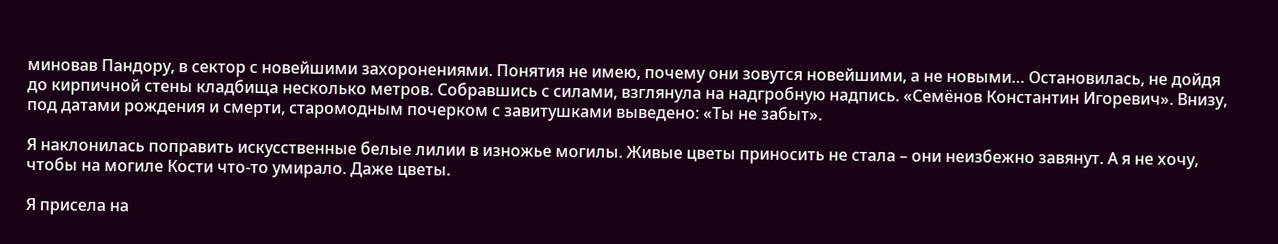миновав Пандору, в сектор с новейшими захоронениями. Понятия не имею, почему они зовутся новейшими, а не новыми… Остановилась, не дойдя до кирпичной стены кладбища несколько метров. Собравшись с силами, взглянула на надгробную надпись. «Семёнов Константин Игоревич». Внизу, под датами рождения и смерти, старомодным почерком с завитушками выведено: «Ты не забыт».

Я наклонилась поправить искусственные белые лилии в изножье могилы. Живые цветы приносить не стала – они неизбежно завянут. А я не хочу, чтобы на могиле Кости что-то умирало. Даже цветы.

Я присела на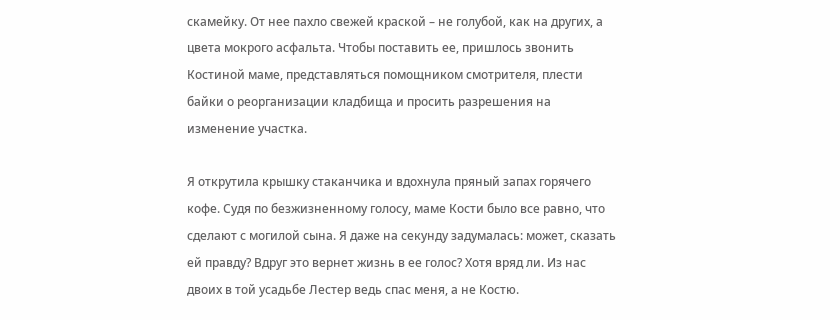скамейку. От нее пахло свежей краской – не голубой, как на других, а цвета мокрого асфальта. Чтобы поставить ее, пришлось звонить Костиной маме, представляться помощником смотрителя, плести байки о реорганизации кладбища и просить разрешения на изменение участка.

Я открутила крышку стаканчика и вдохнула пряный запах горячего кофе. Судя по безжизненному голосу, маме Кости было все равно, что сделают с могилой сына. Я даже на секунду задумалась: может, сказать ей правду? Вдруг это вернет жизнь в ее голос? Хотя вряд ли. Из нас двоих в той усадьбе Лестер ведь спас меня, а не Костю.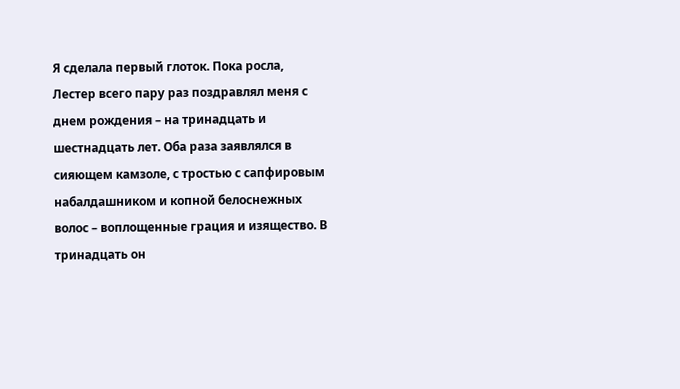Я сделала первый глоток. Пока росла, Лестер всего пару раз поздравлял меня с днем рождения – на тринадцать и шестнадцать лет. Оба раза заявлялся в сияющем камзоле, с тростью с сапфировым набалдашником и копной белоснежных волос – воплощенные грация и изящество. В тринадцать он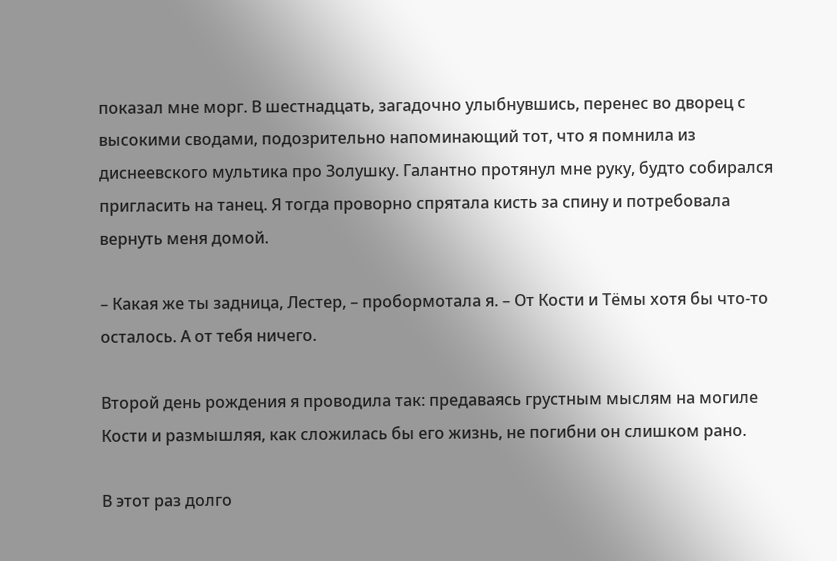показал мне морг. В шестнадцать, загадочно улыбнувшись, перенес во дворец с высокими сводами, подозрительно напоминающий тот, что я помнила из диснеевского мультика про Золушку. Галантно протянул мне руку, будто собирался пригласить на танец. Я тогда проворно спрятала кисть за спину и потребовала вернуть меня домой.

– Какая же ты задница, Лестер, – пробормотала я. – От Кости и Тёмы хотя бы что-то осталось. А от тебя ничего.

Второй день рождения я проводила так: предаваясь грустным мыслям на могиле Кости и размышляя, как сложилась бы его жизнь, не погибни он слишком рано.

В этот раз долго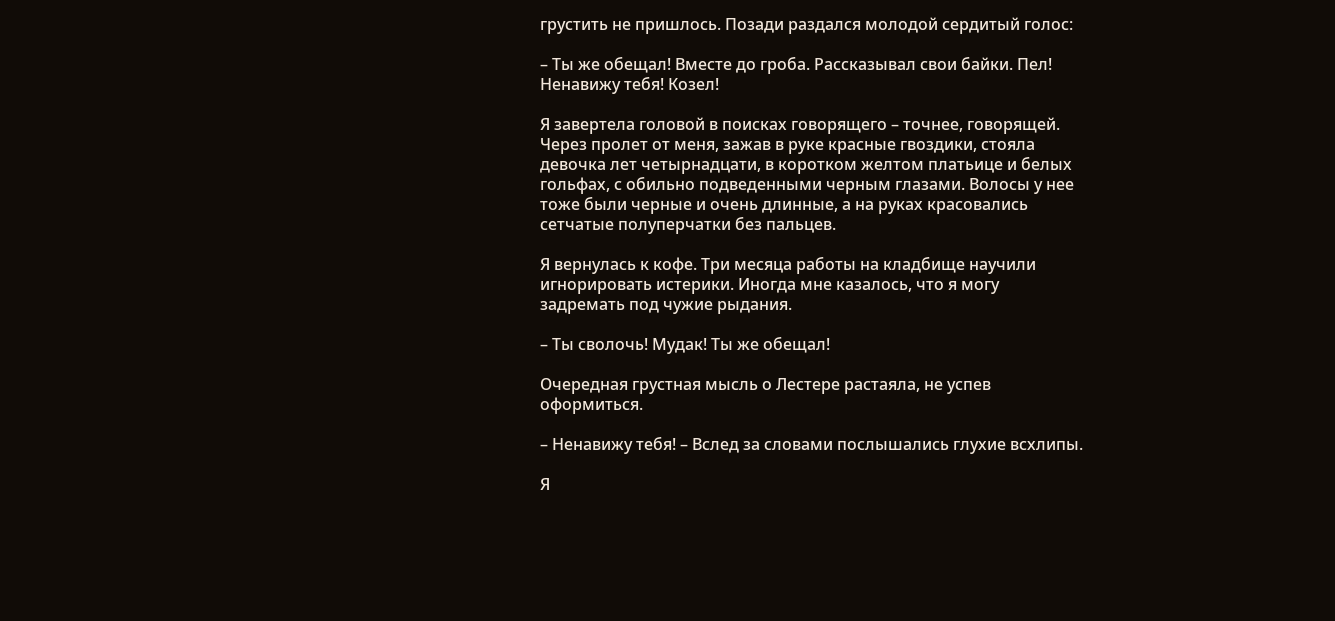грустить не пришлось. Позади раздался молодой сердитый голос:

– Ты же обещал! Вместе до гроба. Рассказывал свои байки. Пел! Ненавижу тебя! Козел!

Я завертела головой в поисках говорящего – точнее, говорящей. Через пролет от меня, зажав в руке красные гвоздики, стояла девочка лет четырнадцати, в коротком желтом платьице и белых гольфах, с обильно подведенными черным глазами. Волосы у нее тоже были черные и очень длинные, а на руках красовались сетчатые полуперчатки без пальцев.

Я вернулась к кофе. Три месяца работы на кладбище научили игнорировать истерики. Иногда мне казалось, что я могу задремать под чужие рыдания.

– Ты сволочь! Мудак! Ты же обещал!

Очередная грустная мысль о Лестере растаяла, не успев оформиться.

– Ненавижу тебя! – Вслед за словами послышались глухие всхлипы.

Я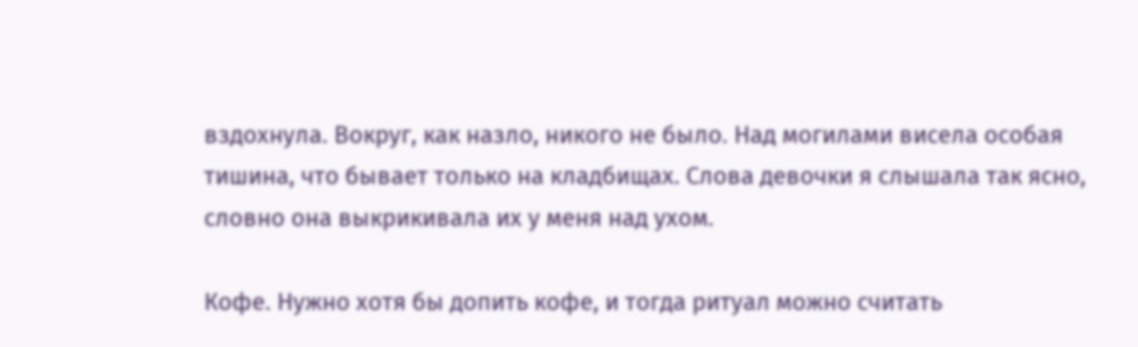вздохнула. Вокруг, как назло, никого не было. Над могилами висела особая тишина, что бывает только на кладбищах. Слова девочки я слышала так ясно, словно она выкрикивала их у меня над ухом.

Кофе. Нужно хотя бы допить кофе, и тогда ритуал можно считать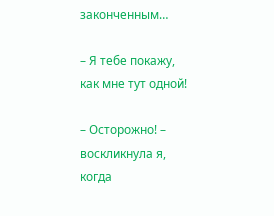законченным…

– Я тебе покажу, как мне тут одной!

– Осторожно! – воскликнула я, когда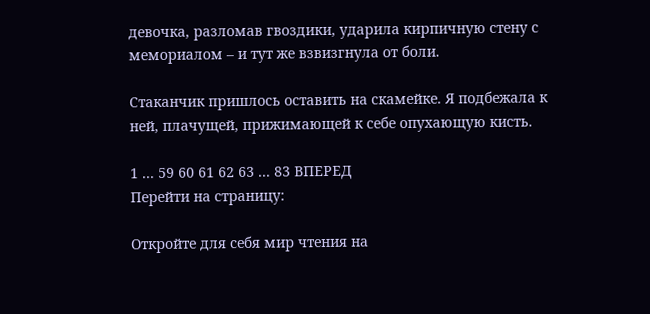девочка, разломав гвоздики, ударила кирпичную стену с мемориалом – и тут же взвизгнула от боли.

Стаканчик пришлось оставить на скамейке. Я подбежала к ней, плачущей, прижимающей к себе опухающую кисть.

1 ... 59 60 61 62 63 ... 83 ВПЕРЕД
Перейти на страницу:

Откройте для себя мир чтения на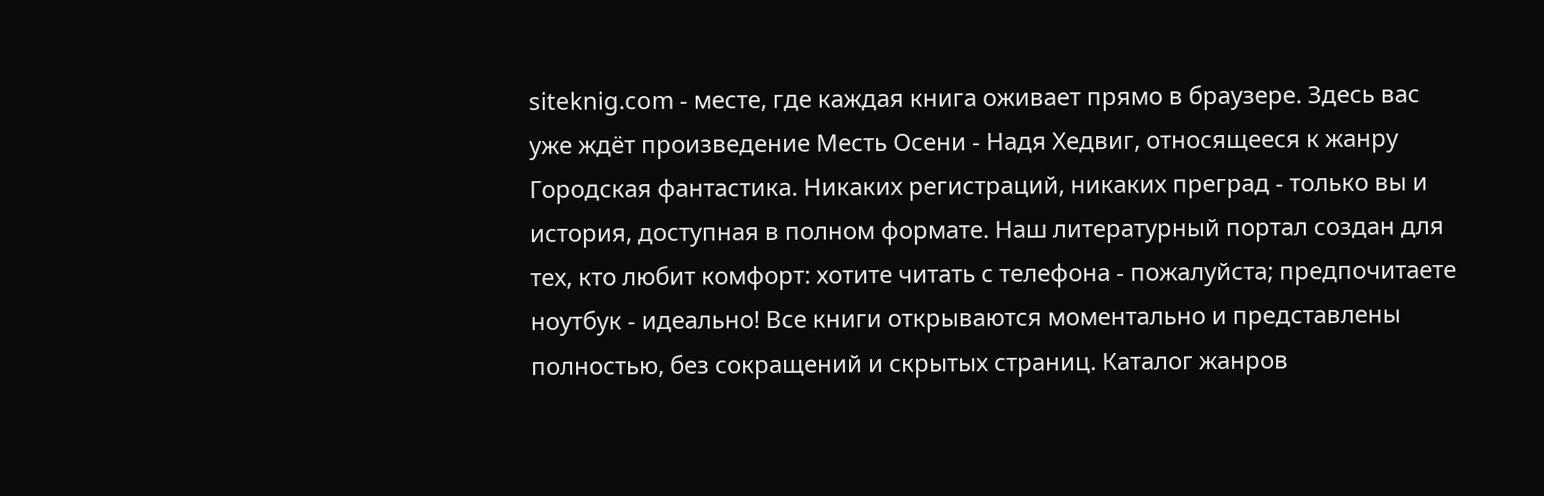siteknig.com - месте, где каждая книга оживает прямо в браузере. Здесь вас уже ждёт произведение Месть Осени - Надя Хедвиг, относящееся к жанру Городская фантастика. Никаких регистраций, никаких преград - только вы и история, доступная в полном формате. Наш литературный портал создан для тех, кто любит комфорт: хотите читать с телефона - пожалуйста; предпочитаете ноутбук - идеально! Все книги открываются моментально и представлены полностью, без сокращений и скрытых страниц. Каталог жанров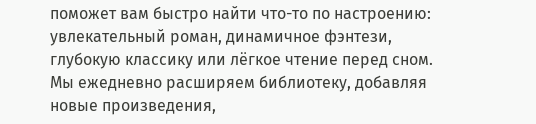поможет вам быстро найти что-то по настроению: увлекательный роман, динамичное фэнтези, глубокую классику или лёгкое чтение перед сном. Мы ежедневно расширяем библиотеку, добавляя новые произведения,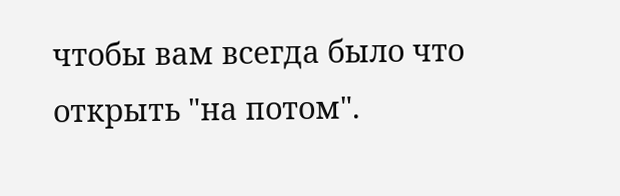чтобы вам всегда было что открыть "на потом".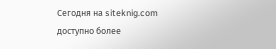Сегодня на siteknig.com доступно более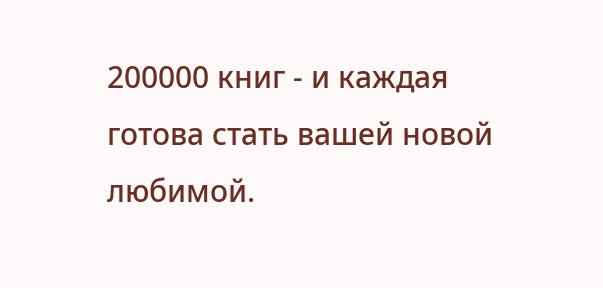200000 книг - и каждая готова стать вашей новой любимой.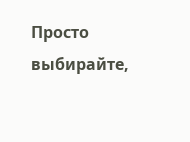Просто выбирайте,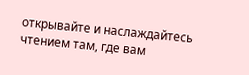открывайте и наслаждайтесь чтением там, где вам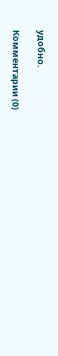удобно.

Комментарии (0)